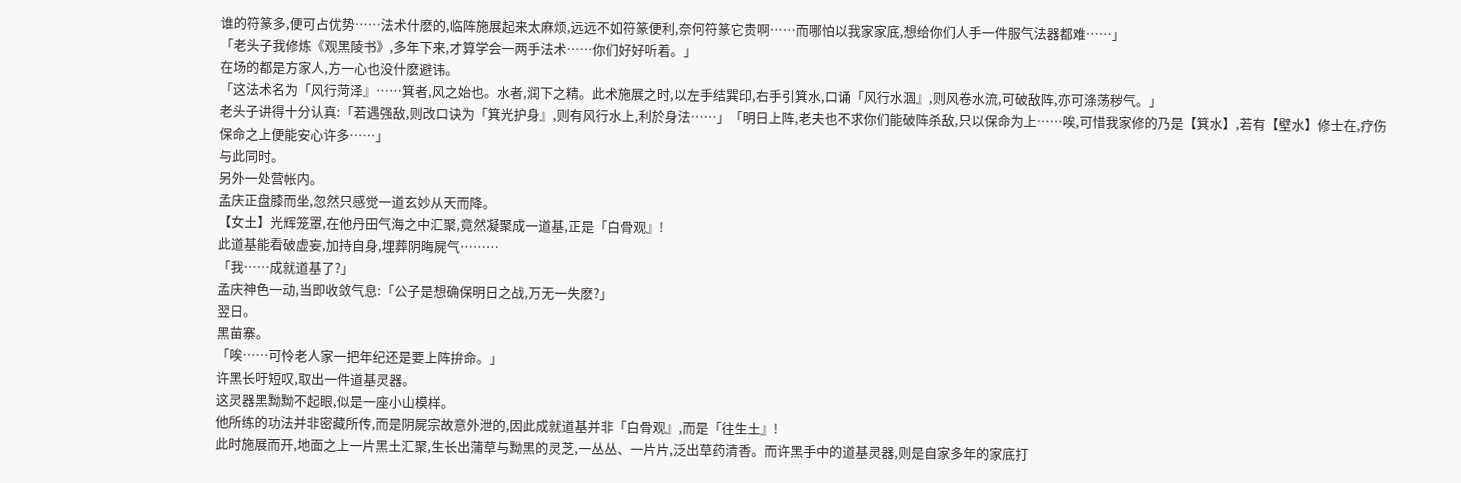谁的符篆多,便可占优势……法术什麽的,临阵施展起来太麻烦,远远不如符篆便利,奈何符篆它贵啊……而哪怕以我家家底,想给你们人手一件服气法器都难……」
「老头子我修炼《观黑陵书》,多年下来,才算学会一两手法术……你们好好听着。」
在场的都是方家人,方一心也没什麽避讳。
「这法术名为「风行菏泽』……箕者,风之始也。水者,润下之精。此术施展之时,以左手结巽印,右手引箕水,口诵「风行水涸』,则风卷水流,可破敌阵,亦可涤荡秽气。」
老头子讲得十分认真:「若遇强敌,则改口诀为「箕光护身』,则有风行水上,利於身法……」「明日上阵,老夫也不求你们能破阵杀敌,只以保命为上……唉,可惜我家修的乃是【箕水】,若有【壁水】修士在,疗伤保命之上便能安心许多……」
与此同时。
另外一处营帐内。
孟庆正盘膝而坐,忽然只感觉一道玄妙从天而降。
【女土】光辉笼罩,在他丹田气海之中汇聚,竟然凝聚成一道基,正是「白骨观』!
此道基能看破虚妄,加持自身,埋葬阴晦屍气………
「我……成就道基了?」
孟庆神色一动,当即收敛气息:「公子是想确保明日之战,万无一失麽?」
翌日。
黑苗寨。
「唉……可怜老人家一把年纪还是要上阵拚命。」
许黑长吁短叹,取出一件道基灵器。
这灵器黑黝黝不起眼,似是一座小山模样。
他所练的功法并非密藏所传,而是阴屍宗故意外泄的,因此成就道基并非「白骨观』,而是「往生土』!
此时施展而开,地面之上一片黑土汇聚,生长出蒲草与黝黑的灵芝,一丛丛、一片片,泛出草药清香。而许黑手中的道基灵器,则是自家多年的家底打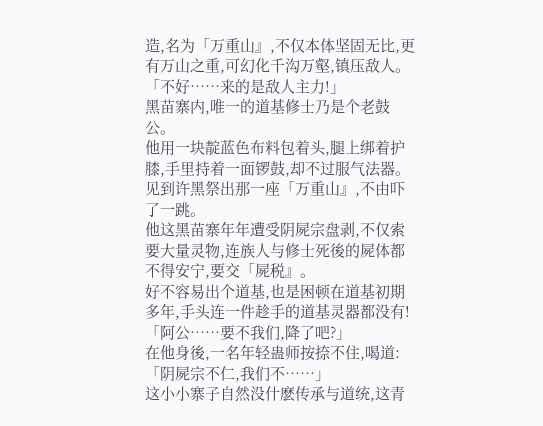造,名为「万重山』,不仅本体坚固无比,更有万山之重,可幻化千沟万壑,镇压敌人。
「不好……来的是敌人主力!」
黑苗寨内,唯一的道基修士乃是个老鼓公。
他用一块靛蓝色布料包着头,腿上绑着护膝,手里持着一面锣鼓,却不过服气法器。
见到许黑祭出那一座「万重山』,不由吓了一跳。
他这黑苗寨年年遭受阴屍宗盘剥,不仅索要大量灵物,连族人与修士死後的屍体都不得安宁,要交「屍税』。
好不容易出个道基,也是困顿在道基初期多年,手头连一件趁手的道基灵器都没有!
「阿公……要不我们,降了吧?」
在他身後,一名年轻蛊师按捺不住,喝道:「阴屍宗不仁,我们不……」
这小小寨子自然没什麽传承与道统,这青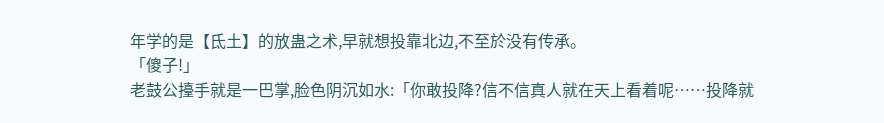年学的是【氐土】的放蛊之术,早就想投靠北边,不至於没有传承。
「傻子!」
老鼓公擡手就是一巴掌,脸色阴沉如水:「你敢投降?信不信真人就在天上看着呢……投降就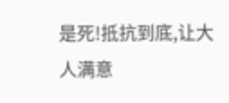是死!抵抗到底,让大人满意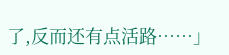了,反而还有点活路……」